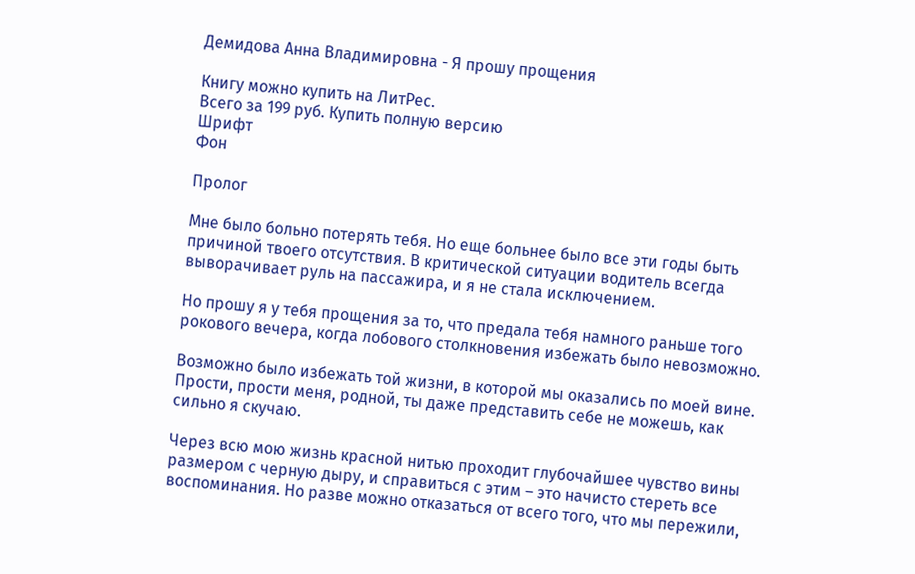Демидова Анна Владимировна - Я прошу прощения

Книгу можно купить на ЛитРес.
Всего за 199 руб. Купить полную версию
Шрифт
Фон

Пролог

Мне было больно потерять тебя. Но еще больнее было все эти годы быть причиной твоего отсутствия. В критической ситуации водитель всегда выворачивает руль на пассажира, и я не стала исключением.

Но прошу я у тебя прощения за то, что предала тебя намного раньше того рокового вечера, когда лобового столкновения избежать было невозможно.

Возможно было избежать той жизни, в которой мы оказались по моей вине. Прости, прости меня, родной, ты даже представить себе не можешь, как сильно я скучаю.

Через всю мою жизнь красной нитью проходит глубочайшее чувство вины размером с черную дыру, и справиться с этим – это начисто стереть все воспоминания. Но разве можно отказаться от всего того, что мы пережили,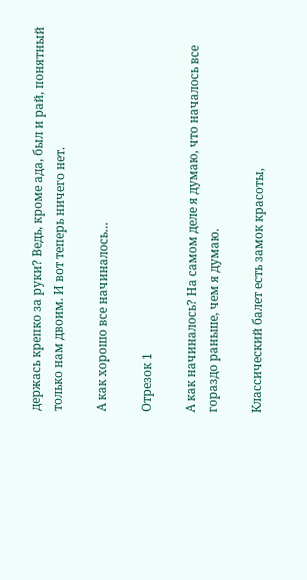держась крепко за руки? Ведь, кроме ада, был и рай, понятный только нам двоим. И вот теперь ничего нет.

А как хорошо все начиналось…

Отрезок 1

А как начиналось? На самом деле я думаю, что началось все гораздо раньше, чем я думаю.

Классический балет есть замок красоты,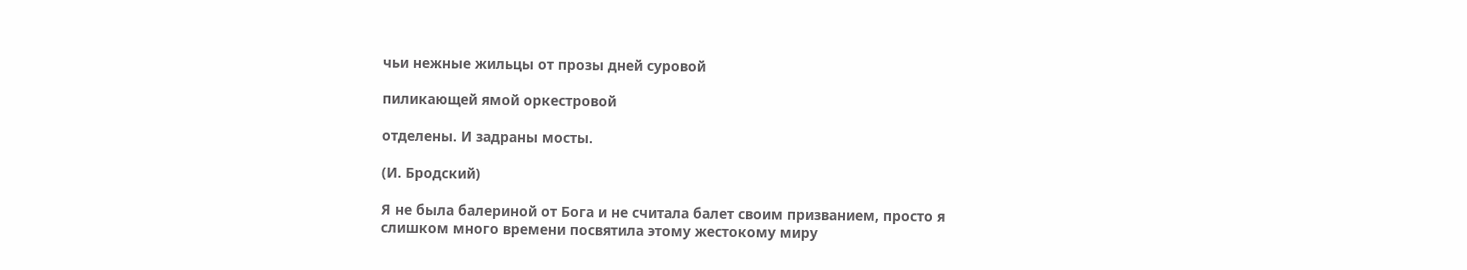чьи нежные жильцы от прозы дней суровой

пиликающей ямой оркестровой

отделены. И задраны мосты.

(И. Бродский)

Я не была балериной от Бога и не считала балет своим призванием, просто я слишком много времени посвятила этому жестокому миру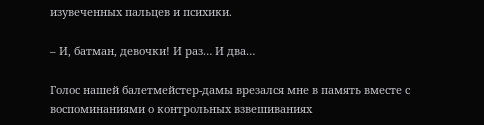изувеченных пальцев и психики.

– И, батман, девочки! И раз… И два…

Голос нашей балетмейстер-дамы врезался мне в память вместе с воспоминаниями о контрольных взвешиваниях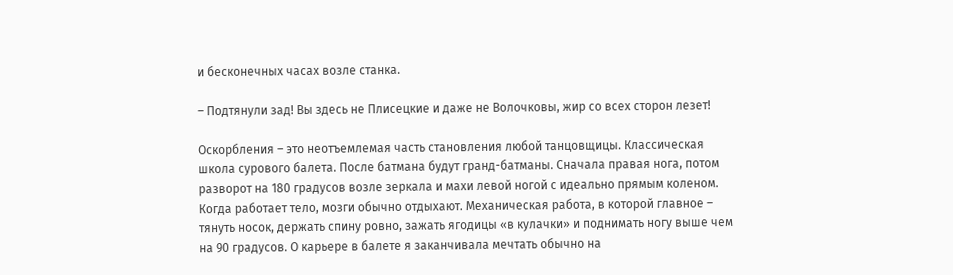и бесконечных часах возле станка.

– Подтянули зад! Вы здесь не Плисецкие и даже не Волочковы, жир со всех сторон лезет!

Оскорбления – это неотъемлемая часть становления любой танцовщицы. Классическая школа сурового балета. После батмана будут гранд-батманы. Сначала правая нога, потом разворот на 180 градусов возле зеркала и махи левой ногой с идеально прямым коленом. Когда работает тело, мозги обычно отдыхают. Механическая работа, в которой главное – тянуть носок, держать спину ровно, зажать ягодицы «в кулачки» и поднимать ногу выше чем на 90 градусов. О карьере в балете я заканчивала мечтать обычно на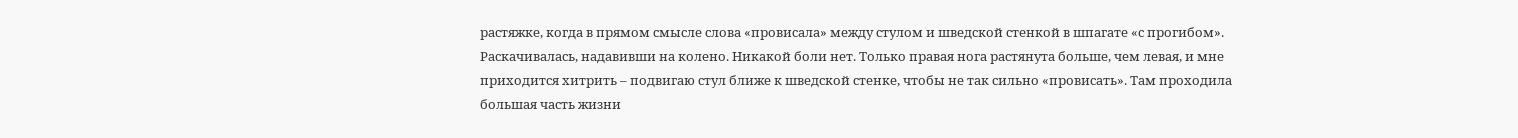растяжке, когда в прямом смысле слова «провисала» между стулом и шведской стенкой в шпагате «с прогибом». Раскачивалась, надавивши на колено. Никакой боли нет. Только правая нога растянута больше, чем левая, и мне приходится хитрить – подвигаю стул ближе к шведской стенке, чтобы не так сильно «провисать». Там проходила большая часть жизни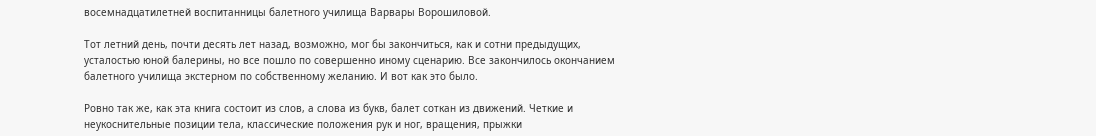восемнадцатилетней воспитанницы балетного училища Варвары Ворошиловой.

Тот летний день, почти десять лет назад, возможно, мог бы закончиться, как и сотни предыдущих, усталостью юной балерины, но все пошло по совершенно иному сценарию. Все закончилось окончанием балетного училища экстерном по собственному желанию. И вот как это было.

Ровно так же, как эта книга состоит из слов, а слова из букв, балет соткан из движений. Четкие и неукоснительные позиции тела, классические положения рук и ног, вращения, прыжки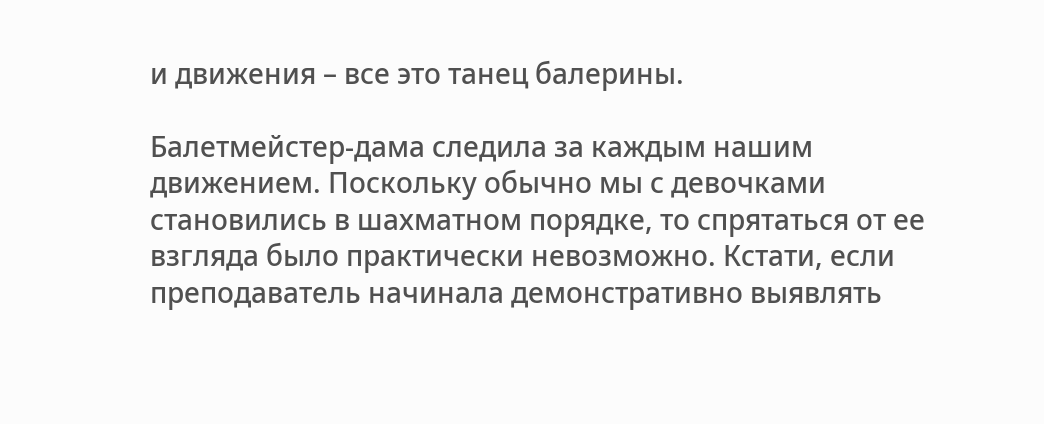и движения – все это танец балерины.

Балетмейстер-дама следила за каждым нашим движением. Поскольку обычно мы с девочками становились в шахматном порядке, то спрятаться от ее взгляда было практически невозможно. Кстати, если преподаватель начинала демонстративно выявлять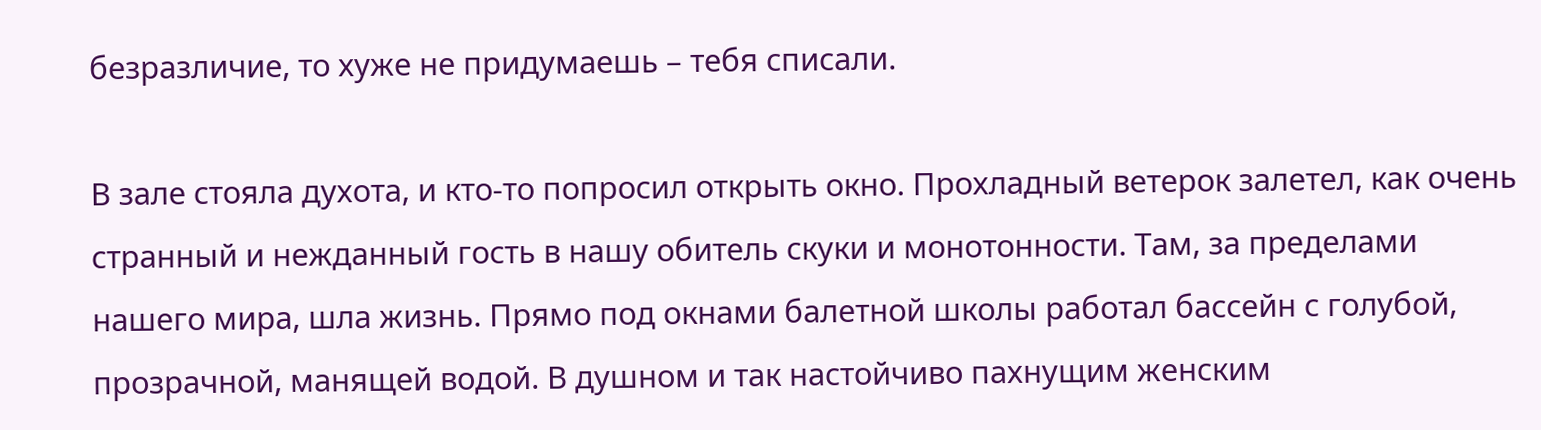безразличие, то хуже не придумаешь – тебя списали.

В зале стояла духота, и кто-то попросил открыть окно. Прохладный ветерок залетел, как очень странный и нежданный гость в нашу обитель скуки и монотонности. Там, за пределами нашего мира, шла жизнь. Прямо под окнами балетной школы работал бассейн с голубой, прозрачной, манящей водой. В душном и так настойчиво пахнущим женским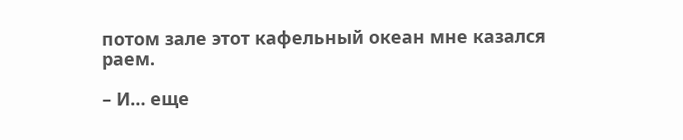потом зале этот кафельный океан мне казался раем.

– И… еще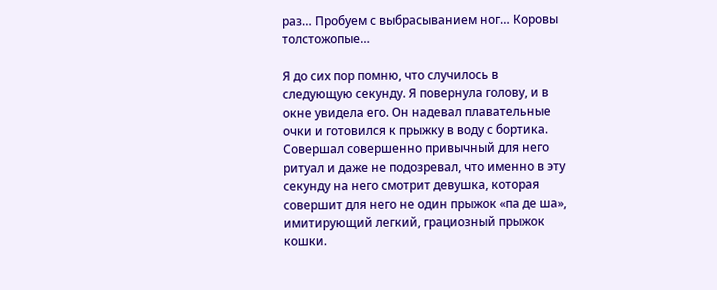раз… Пробуем с выбрасыванием ног… Коровы толстожопые…

Я до сих пор помню, что случилось в следующую секунду. Я повернула голову, и в окне увидела его. Он надевал плавательные очки и готовился к прыжку в воду с бортика. Совершал совершенно привычный для него ритуал и даже не подозревал, что именно в эту секунду на него смотрит девушка, которая совершит для него не один прыжок «па де ша», имитирующий легкий, грациозный прыжок кошки.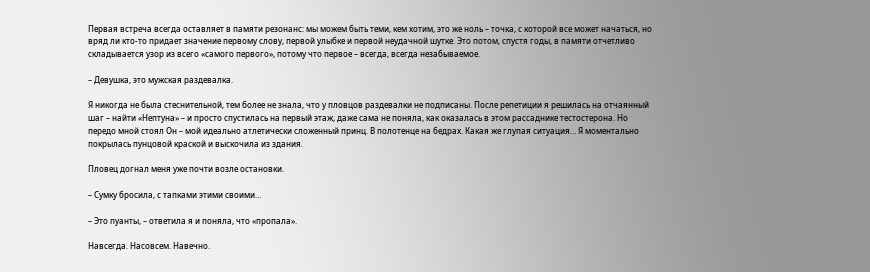Первая встреча всегда оставляет в памяти резонанс: мы можем быть теми, кем хотим, это же ноль – точка, с которой все может начаться, но вряд ли кто-то придает значение первому слову, первой улыбке и первой неудачной шутке. Это потом, спустя годы, в памяти отчетливо складывается узор из всего «самого первого», потому что первое – всегда, всегда незабываемое.

– Девушка, это мужская раздевалка.

Я никогда не была стеснительной, тем более не знала, что у пловцов раздевалки не подписаны. После репетиции я решилась на отчаянный шаг – найти «Нептуна» – и просто спустилась на первый этаж, даже сама не поняла, как оказалась в этом рассаднике тестостерона. Но передо мной стоял Он – мой идеально атлетически сложенный принц. В полотенце на бедрах. Какая же глупая ситуация… Я моментально покрылась пунцовой краской и выскочила из здания.

Пловец догнал меня уже почти возле остановки.

– Сумку бросила, с тапками этими своими…

– Это пуанты, – ответила я и поняла, что «пропала».

Навсегда. Насовсем. Навечно.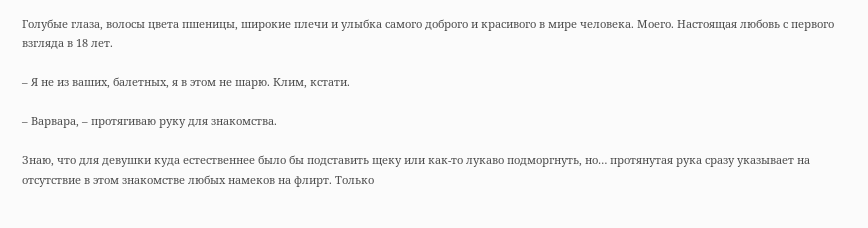Голубые глаза, волосы цвета пшеницы, широкие плечи и улыбка самого доброго и красивого в мире человека. Моего. Настоящая любовь с первого взгляда в 18 лет.

– Я не из ваших, балетных, я в этом не шарю. Клим, кстати.

– Варвара, – протягиваю руку для знакомства.

Знаю, что для девушки куда естественнее было бы подставить щеку или как-то лукаво подморгнуть, но… протянутая рука сразу указывает на отсутствие в этом знакомстве любых намеков на флирт. Только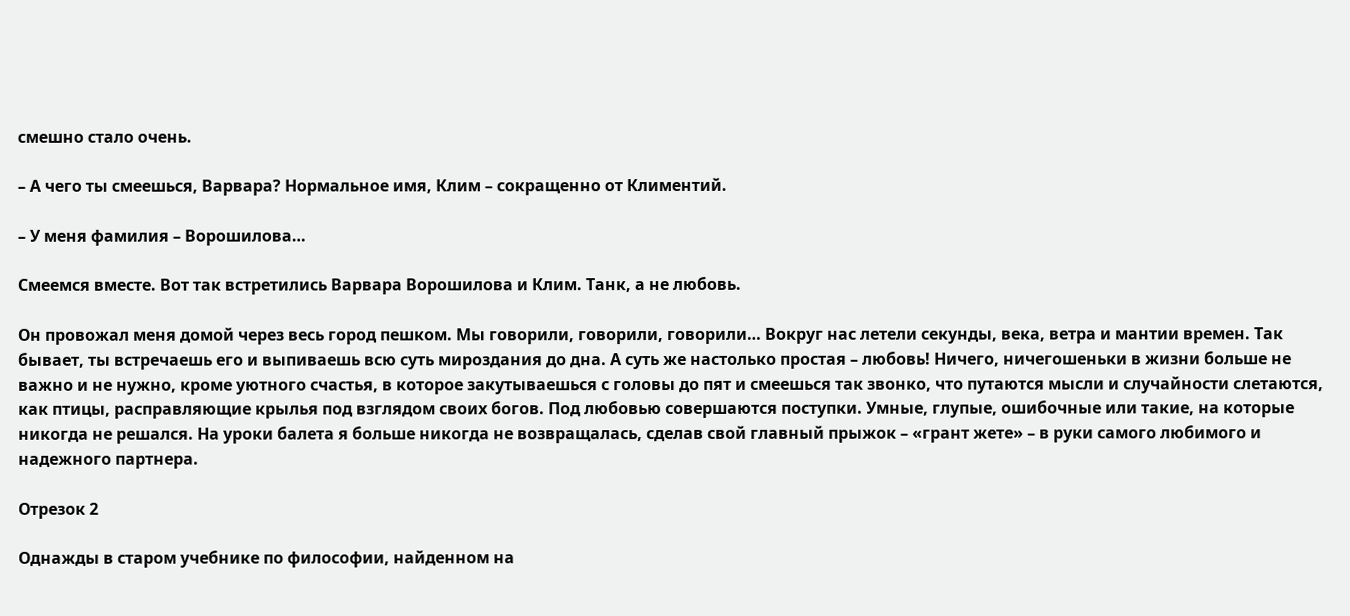смешно стало очень.

– А чего ты смеешься, Варвара? Нормальное имя, Клим – сокращенно от Климентий.

– У меня фамилия – Ворошилова…

Смеемся вместе. Вот так встретились Варвара Ворошилова и Клим. Танк, а не любовь.

Он провожал меня домой через весь город пешком. Мы говорили, говорили, говорили… Вокруг нас летели секунды, века, ветра и мантии времен. Так бывает, ты встречаешь его и выпиваешь всю суть мироздания до дна. А суть же настолько простая – любовь! Ничего, ничегошеньки в жизни больше не важно и не нужно, кроме уютного счастья, в которое закутываешься с головы до пят и смеешься так звонко, что путаются мысли и случайности слетаются, как птицы, расправляющие крылья под взглядом своих богов. Под любовью совершаются поступки. Умные, глупые, ошибочные или такие, на которые никогда не решался. На уроки балета я больше никогда не возвращалась, сделав свой главный прыжок – «грант жете» – в руки самого любимого и надежного партнера.

Отрезок 2

Однажды в старом учебнике по философии, найденном на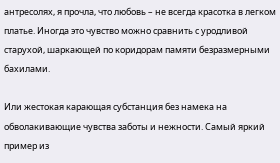антресолях, я прочла, что любовь – не всегда красотка в легком платье. Иногда это чувство можно сравнить с уродливой старухой, шаркающей по коридорам памяти безразмерными бахилами.

Или жестокая карающая субстанция без намека на обволакивающие чувства заботы и нежности. Самый яркий пример из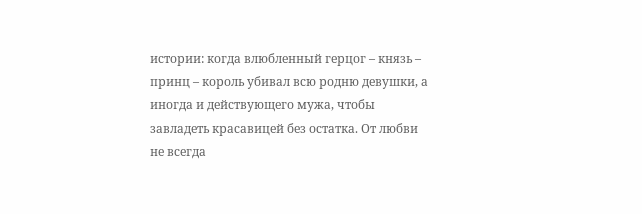истории: когда влюбленный герцог – князь – принц – король убивал всю родню девушки, а иногда и действующего мужа, чтобы завладеть красавицей без остатка. От любви не всегда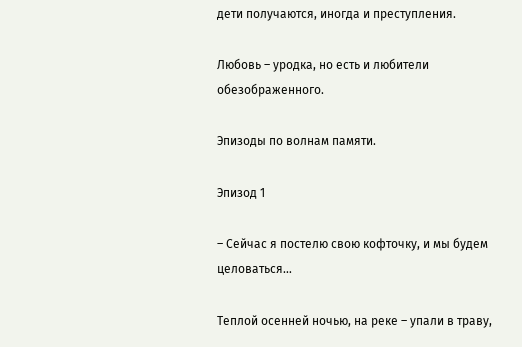дети получаются, иногда и преступления.

Любовь – уродка, но есть и любители обезображенного.

Эпизоды по волнам памяти.

Эпизод 1

– Сейчас я постелю свою кофточку, и мы будем целоваться…

Теплой осенней ночью, на реке – упали в траву,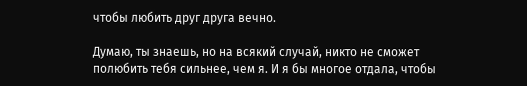чтобы любить друг друга вечно.

Думаю, ты знаешь, но на всякий случай, никто не сможет полюбить тебя сильнее, чем я. И я бы многое отдала, чтобы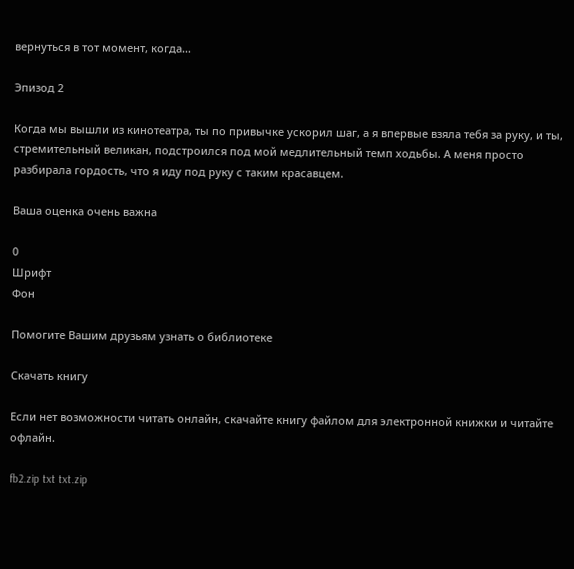вернуться в тот момент, когда…

Эпизод 2

Когда мы вышли из кинотеатра, ты по привычке ускорил шаг, а я впервые взяла тебя за руку, и ты, стремительный великан, подстроился под мой медлительный темп ходьбы. А меня просто разбирала гордость, что я иду под руку с таким красавцем.

Ваша оценка очень важна

0
Шрифт
Фон

Помогите Вашим друзьям узнать о библиотеке

Скачать книгу

Если нет возможности читать онлайн, скачайте книгу файлом для электронной книжки и читайте офлайн.

fb2.zip txt txt.zip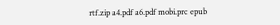rtf.zip a4.pdf a6.pdf mobi.prc epub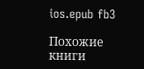ios.epub fb3

Похожие книги